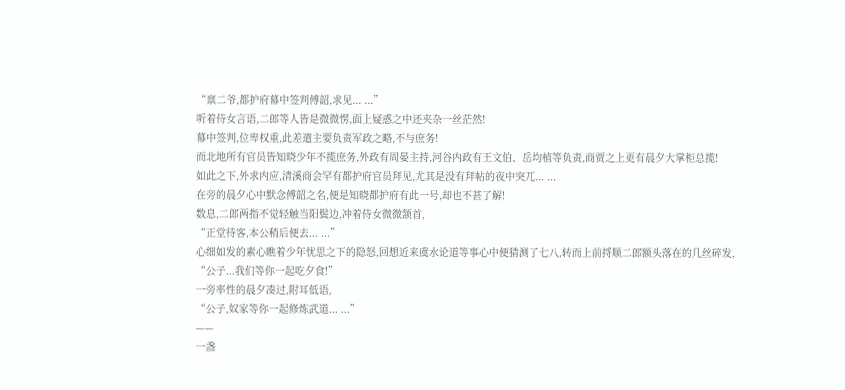“禀二爷,都护府幕中签判傅韶,求见... ...”
听着侍女言语,二郎等人皆是微微愣,面上疑惑之中还夹杂一丝茫然!
幕中签判,位卑权重,此差遣主要负责军政之略,不与庶务!
而北地所有官员皆知晓少年不揽庶务,外政有周晏主持,河谷内政有王文伯、岳均植等负责,商贾之上更有晨夕大掌柜总揽!
如此之下,外求内应,清溪商会罕有都护府官员拜见,尤其是没有拜帖的夜中突兀... ...
在旁的晨夕心中默念傅韶之名,便是知晓都护府有此一号,却也不甚了解!
数息,二郎两指不觉轻触当阳鬓边,冲着侍女微微颔首,
“正堂待客,本公稍后便去... ...”
心细如发的素心瞧着少年忧思之下的隐怒,回想近来虞水论道等事心中便猜测了七八,转而上前捋顺二郎额头落在的几丝碎发,
“公子...我们等你一起吃夕食!”
一旁率性的晨夕凑过,附耳低语,
“公子,奴家等你一起修炼武道... ...”
——
一盏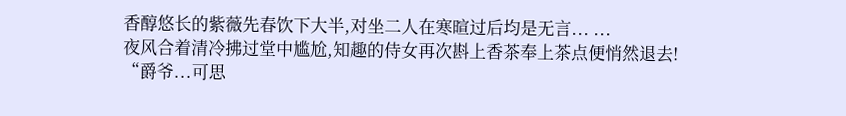香醇悠长的紫薇先春饮下大半,对坐二人在寒暄过后均是无言... ...
夜风合着清冷拂过堂中尴尬,知趣的侍女再次斟上香茶奉上茶点便悄然退去!
“爵爷...可思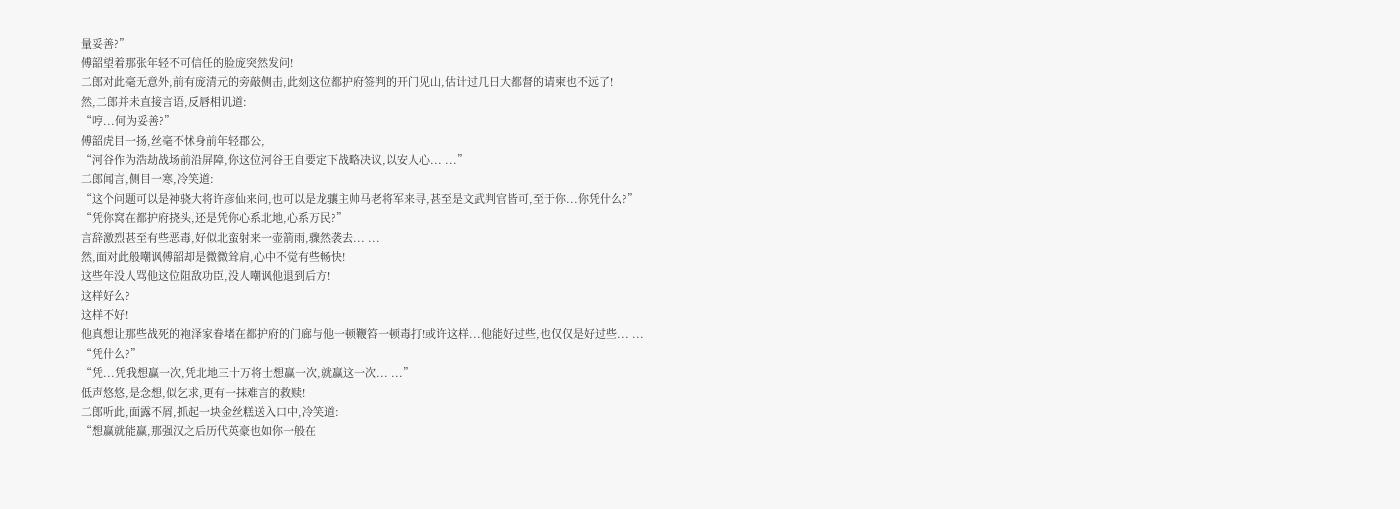量妥善?”
傅韶望着那张年轻不可信任的脸庞突然发问!
二郎对此毫无意外,前有庞清元的旁敲侧击,此刻这位都护府签判的开门见山,估计过几日大都督的请柬也不远了!
然,二郎并未直接言语,反唇相讥道:
“哼...何为妥善?”
傅韶虎目一扬,丝毫不怵身前年轻郡公,
“河谷作为浩劫战场前沿屏障,你这位河谷王自要定下战略决议,以安人心... ...”
二郎闻言,侧目一寒,冷笑道:
“这个问题可以是神骁大将许彦仙来问,也可以是龙骧主帅马老将军来寻,甚至是文武判官皆可,至于你...你凭什么?”
“凭你窝在都护府挠头,还是凭你心系北地,心系万民?”
言辞激烈甚至有些恶毒,好似北蛮射来一壶箭雨,骤然袭去... ...
然,面对此般嘲讽傅韶却是微微耸肩,心中不觉有些畅快!
这些年没人骂他这位阻敌功臣,没人嘲讽他退到后方!
这样好么?
这样不好!
他真想让那些战死的袍泽家眷堵在都护府的门廊与他一顿鞭笞一顿毒打!或许这样...他能好过些,也仅仅是好过些... ...
“凭什么?”
“凭...凭我想赢一次,凭北地三十万将士想赢一次,就赢这一次... ...”
低声悠悠,是念想,似乞求,更有一抹难言的救赎!
二郎听此,面露不屑,抓起一块金丝糕送入口中,冷笑道:
“想赢就能赢,那强汉之后历代英豪也如你一般在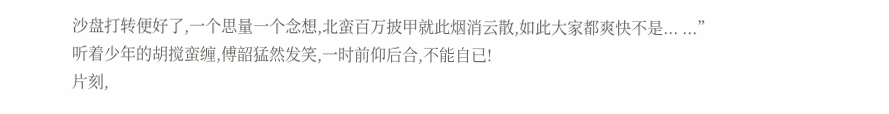沙盘打转便好了,一个思量一个念想,北蛮百万披甲就此烟消云散,如此大家都爽快不是... ...”
听着少年的胡搅蛮缠,傅韶猛然发笑,一时前仰后合,不能自已!
片刻,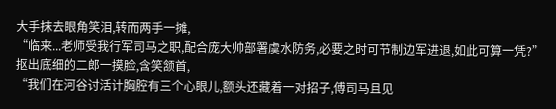大手抹去眼角笑泪,转而两手一摊,
“临来...老师受我行军司马之职,配合庞大帅部署虞水防务,必要之时可节制边军进退,如此可算一凭?”
抠出底细的二郎一摸脸,含笑颔首,
“我们在河谷讨活计胸腔有三个心眼儿,额头还藏着一对招子,傅司马且见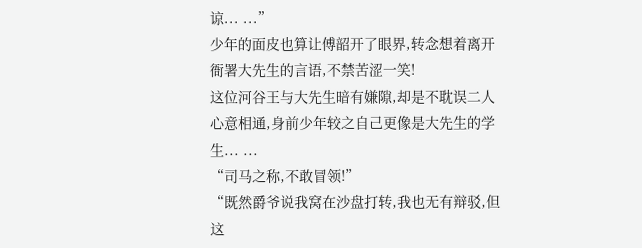谅... ...”
少年的面皮也算让傅韶开了眼界,转念想着离开衙署大先生的言语,不禁苦涩一笑!
这位河谷王与大先生暗有嫌隙,却是不耽误二人心意相通,身前少年较之自己更像是大先生的学生... ...
“司马之称,不敢冒领!”
“既然爵爷说我窝在沙盘打转,我也无有辩驳,但这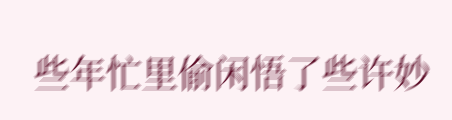些年忙里偷闲悟了些许妙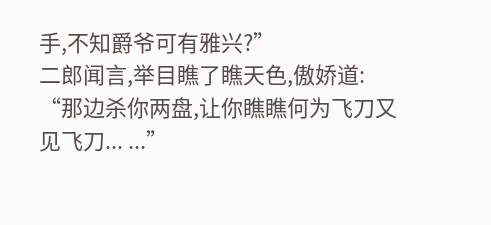手,不知爵爷可有雅兴?”
二郎闻言,举目瞧了瞧天色,傲娇道:
“那边杀你两盘,让你瞧瞧何为飞刀又见飞刀... ...”